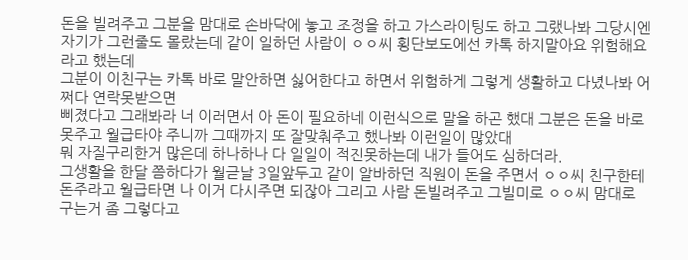돈을 빌려주고 그분을 맘대로 손바닥에 놓고 조정을 하고 가스라이팅도 하고 그랬나봐 그당시엔 자기가 그런줄도 몰랐는데 같이 일하던 사람이 ㅇㅇ씨 횡단보도에선 카톡 하지말아요 위험해요 라고 했는데
그분이 이친구는 카톡 바로 말안하면 싫어한다고 하면서 위험하게 그렇게 생활하고 다녔나봐 어쩌다 연락못받으면
삐졌다고 그래봐라 너 이러면서 아 돈이 필요하네 이런식으로 말을 하곤 했대 그분은 돈을 바로 못주고 월급타야 주니까 그때까지 또 잘맞춰주고 했나봐 이런일이 많았대
뭐 자질구리한거 많은데 하나하나 다 일일이 적진못하는데 내가 들어도 심하더라.
그생활을 한달 쯤하다가 월귿날 3일앞두고 같이 알바하던 직원이 돈을 주면서 ㅇㅇ씨 친구한테 돈주라고 월급타면 나 이거 다시주면 되잖아 그리고 사람 돈빌려주고 그빌미로 ㅇㅇ씨 맘대로 구는거 좀 그렇다고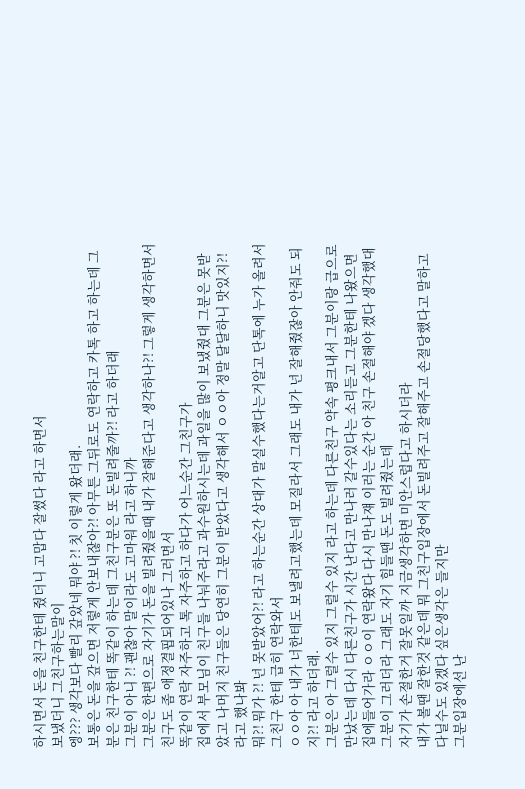하시면서 돈을 친구한테 줬더니 고맙다 잘썼다 라고 하면서
보냈더니 그친구하는말이
엥??? 생각보다 빨리 갚았네 뭐야 ?! 칫 이렇게 왔더래.
보통은 돈을 갚으면 저렇게 안보내잖아?! 아무튼 그뒤로도 연락하고 카톡 하고 하는데 그분은 친구한테 똑같이 하는데 그친구분은 또 돈빌려줄까?! 라고 하더래
그분이 아니 ?! 괜찮아 말이라도 고마워 라고 하니까
그분은 한편으로 자기가 돈을 빌려줬을때 내가 잘해준다고 생각하나?! 그렇게 생각하면서 친구도 좀 애정결핍되어있나 그러면서
똑같이 연락 자주하고 톡 자주하고 하다가 어느순간 그친구가
집에서 부모님이 친구들 나눠주라고 과수원하시는데 과일을 많이 보냈줬대 그분은 못받았고 나머지 친구들은 당연히 그분이 받았다고 생각해서 ㅇㅇ아 정말 달달하니 맛있지?! 라고 했나봐
뭐?! 뭐가 ?! 넌 못받았어?! 라고 하는순간 상대가 말실수했다는거알고 단톡에 누가 올려서 그친구 한테 급히 연락와서
ㅇㅇ아 아 내가 너한테도 보낼려고했는데 모질라서 그래도 내가 넌 잘해줬잖아 안줘도 되지?! 라고 하더래.
그분은 아 그럴수 있지 그럴수 있지 라고 하는데 다른친구 약속 평크내서 그분이랑 급으로 만났는데 다시 다른친구가 시간 난다고 만나러 갈수있다는 소리듣고 그분한테 나왔으면 집에들어가라 ㅇㅇ이 연락왔다 다시 만나쟤 이러는 순간 아 친구 손절해야 겠다 생각했대
그분이 그러더라 그래도 자기 힘들땐 돈도 빌려줬는데
자기가 손절한거 잘못일까 지금생각하면 미안스럽다고 하시더라
내가 볼땐 잘한것 같은데 뭐 그친구입장에서 돈빌려주고 잘해주고 손절당했다고 말하고 다닐수도 있겠다 싶은생각은 들지만
그분입장에선 난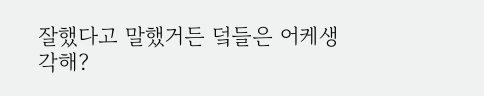잘했다고 말했거든 덬들은 어케생각해?